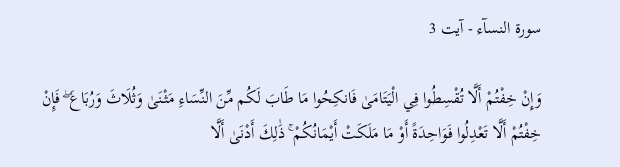سورة النسآء - آیت 3

وَإِنْ خِفْتُمْ أَلَّا تُقْسِطُوا فِي الْيَتَامَىٰ فَانكِحُوا مَا طَابَ لَكُم مِّنَ النِّسَاءِ مَثْنَىٰ وَثُلَاثَ وَرُبَاعَ ۖ فَإِنْ خِفْتُمْ أَلَّا تَعْدِلُوا فَوَاحِدَةً أَوْ مَا مَلَكَتْ أَيْمَانُكُمْ ۚ ذَٰلِكَ أَدْنَىٰ أَلَّا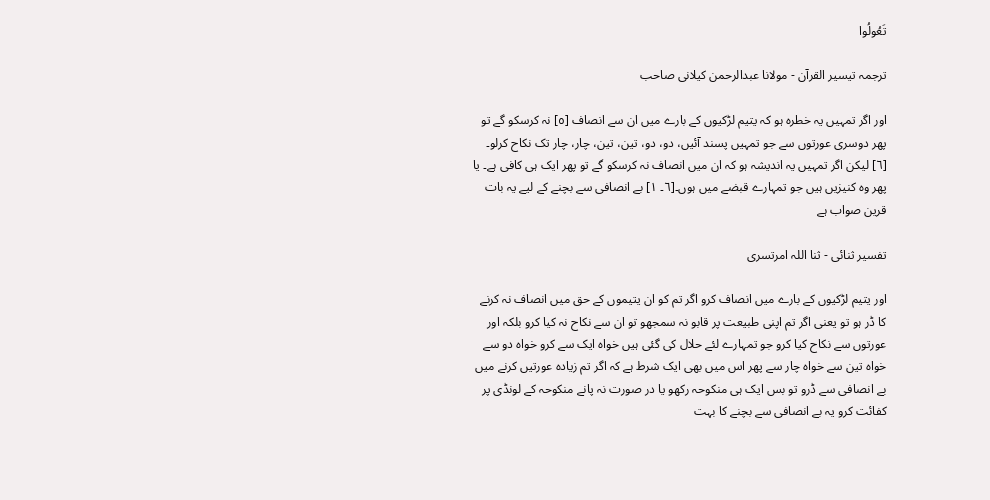تَعُولُوا

ترجمہ تیسیر القرآن - مولانا عبدالرحمن کیلانی صاحب

اور اگر تمہیں یہ خطرہ ہو کہ یتیم لڑکیوں کے بارے میں ان سے انصاف [٥] نہ کرسکو گے تو پھر دوسری عورتوں سے جو تمہیں پسند آئیں، دو، دو، تین، تین، چار، چار تک نکاح کرلو۔ [٦] لیکن اگر تمہیں یہ اندیشہ ہو کہ ان میں انصاف نہ کرسکو گے تو پھر ایک ہی کافی ہے۔ یا پھر وہ کنیزیں ہیں جو تمہارے قبضے میں ہوں۔[٦۔ ١] بے انصافی سے بچنے کے لیے یہ بات قرین صواب ہے

تفسیر ثنائی - ثنا اللہ امرتسری

اور یتیم لڑکیوں کے بارے میں انصاف کرو اگر تم کو ان یتیموں کے حق میں انصاف نہ کرنے کا ڈر ہو تو یعنی اگر تم اپنی طبیعت پر قابو نہ سمجھو تو ان سے نکاح نہ کیا کرو بلکہ اور عورتوں سے نکاح کیا کرو جو تمہارے لئے حلال کی گئی ہیں خواہ ایک سے کرو خواہ دو سے خواہ تین سے خواہ چار سے پھر اس میں بھی ایک شرط ہے کہ اگر تم زیادہ عورتیں کرنے میں بے انصافی سے ڈرو تو بس ایک ہی منکوحہ رکھو یا در صورت نہ پانے منکوحہ کے لونڈی پر کفائت کرو یہ بے انصافی سے بچنے کا بہت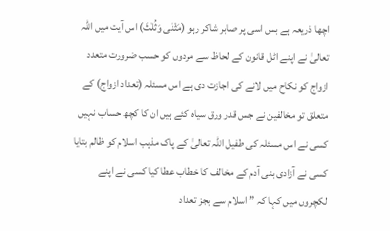اچھا ذریعہ ہے بس اسی پر صابر شاکر رہو (مَثْنٰی وَثُلٰثَ) اس آیت میں اللہ تعالیٰ نے اپنے اٹل قانون کے لحاظ سے مردوں کو حسب ضرورت متعدد ازواج کو نکاح میں لانے کی اجازت دی ہے اس مسئلہ (تعداد ازواج) کے متعلق تو مخالفین نے جس قدر ورق سیاہ کئے ہیں ان کا کچھ حساب نہیں کسی نے اس مسئلہ کی طفیل اللہ تعالیٰ کے پاک مذہب اسلام کو ظالم بتایا کسی نے آزادی بنی آدم کے مخالف کا خطاب عطا کیا کسی نے اپنے لکچروں میں کہا کہ ” اسلام سے بجز تعداد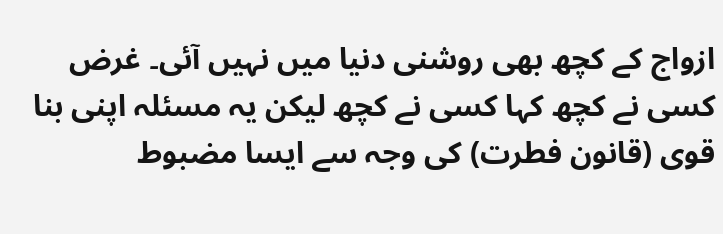ازواج کے کچھ بھی روشنی دنیا میں نہیں آئی۔ غرض کسی نے کچھ کہا کسی نے کچھ لیکن یہ مسئلہ اپنی بنا قوی (قانون فطرت) کی وجہ سے ایسا مضبوط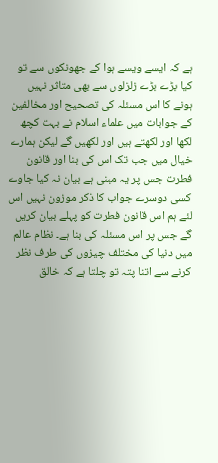ہے کہ ایسے ویسے ہوا کے جھونکوں سے تو کیا بڑے بڑے زلزلوں سے بھی متاثر نہیں ہونے کا اس مسئلہ کی تصحیح اور مخالفین کے جوابات میں علماء اسلام نے بہت کچھ لکھا اور لکھتے ہیں اور لکھیں گے لیکن ہمارے خیال میں جب تک اس کی بنا اور قانون فطرت جس پر یہ مبنی ہے بیان نہ کیا جاوے کسی دوسرے جواب کا ذکر موزون نہیں اس لئے ہم اس قانون فطرت کو پہلے بیان کریں گے جس پر اس مسئلہ کی بنا ہے۔ نظام عالم میں دنیا کی مختلف چیزوں کی طرف نظر کرنے سے اتنا پتہ تو چلتا ہے کہ خالق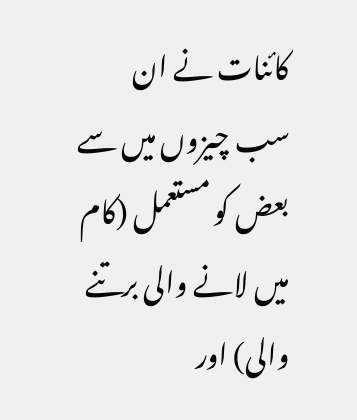کائنات نے ان سب چیزوں میں سے بعض کو مستعمل (کام میں لانے والی برتنے والی) اور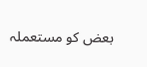بعض کو مستعملہ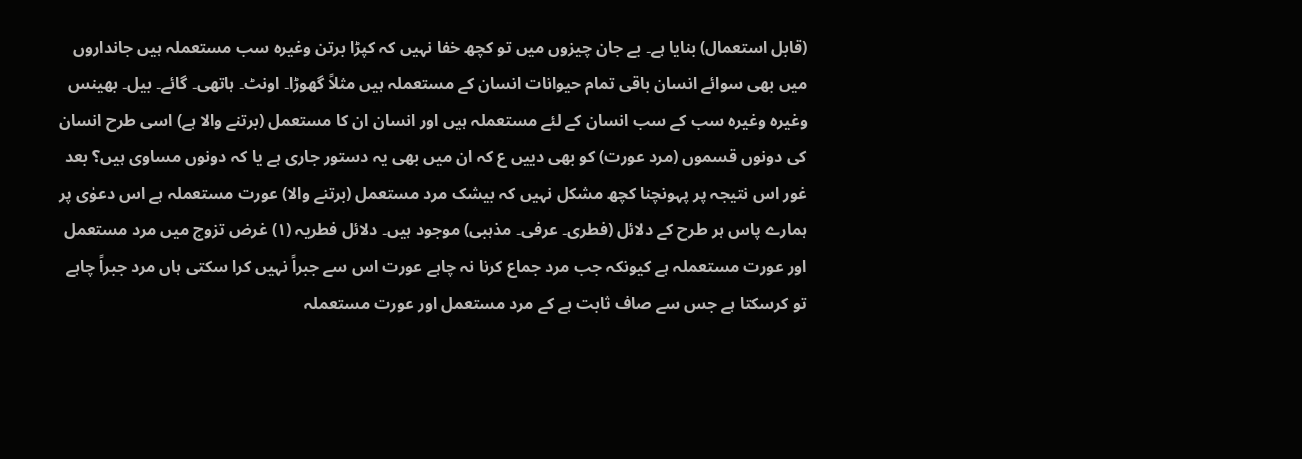(قابل استعمال) بنایا ہے۔ بے جان چیزوں میں تو کچھ خفا نہیں کہ کپڑا برتن وغیرہ سب مستعملہ ہیں جانداروں میں بھی سوائے انسان باقی تمام حیوانات انسان کے مستعملہ ہیں مثلاً گھوڑا۔ اونٹ۔ ہاتھی۔ گائے۔ بیل۔ بھینس وغیرہ وغیرہ سب کے سب انسان کے لئے مستعملہ ہیں اور انسان ان کا مستعمل (برتنے والا ہے) اسی طرح انسان کی دونوں قسموں (مرد عورت) کو بھی دییں ع کہ ان میں بھی یہ دستور جاری ہے یا کہ دونوں مساوی ہیں؟ بعد غور اس نتیجہ پر پہونچنا کچھ مشکل نہیں کہ بیشک مرد مستعمل (برتنے والا) عورت مستعملہ ہے اس دعوٰی پر ہمارے پاس ہر طرح کے دلائل (فطری۔ عرفی۔ مذہبی) موجود ہیں۔ دلائل فطریہ (١) غرض تزوج میں مرد مستعمل اور عورت مستعملہ ہے کیونکہ جب مرد جماع کرنا نہ چاہے عورت اس سے جبراً نہیں کرا سکتی ہاں مرد جبراً چاہے تو کرسکتا ہے جس سے صاف ثابت ہے کے مرد مستعمل اور عورت مستعملہ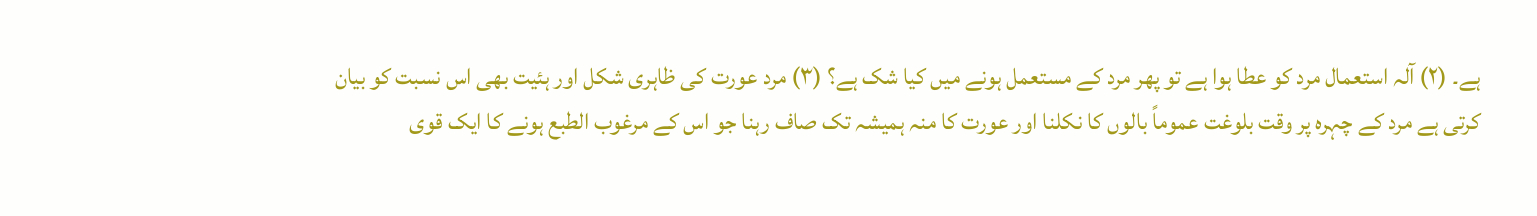ہے۔ (٢) آلہ استعمال مرد کو عطا ہوا ہے تو پھر مرد کے مستعمل ہونے میں کیا شک ہے؟ (٣) مرد عورت کی ظاہری شکل اور ہئیت بھی اس نسبت کو بیان کرتی ہے مرد کے چہرہ پر وقت بلوغت عموماً بالوں کا نکلنا اور عورت کا منہ ہمیشہ تک صاف رہنا جو اس کے مرغوب الطبع ہونے کا ایک قوی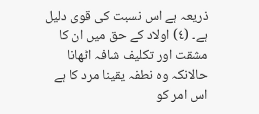ذریعہ ہے اس نسبت کی قوی دلیل ہے۔ (٤) اولاد کے حق میں ان کا مشقت اور تکلیف شافہ اٹھانا حالانکہ وہ نطفہ یقینا مرد کا ہے اس امر کو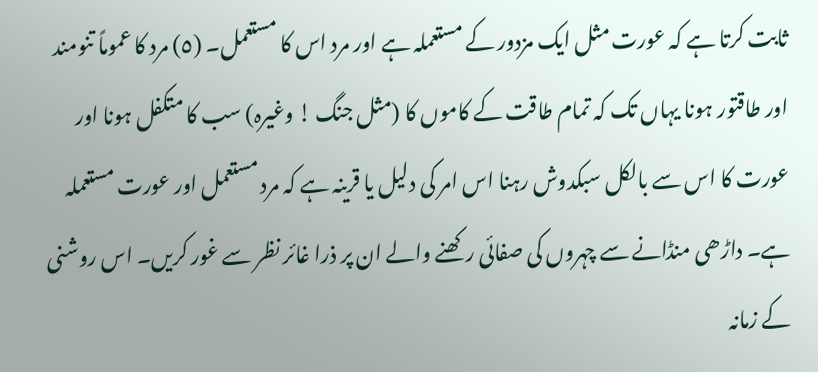ثابت کرتا ہے کہ عورت مثل ایک مزدور کے مستعملہ ہے اور مرد اس کا مستعمل۔ (٥) مرد کا عموماً تنومند اور طاقتور ہونا یہاں تک کہ تمام طاقت کے کاموں کا (مثل جنگ ! وغیرہ) سب کا متکفل ہونا اور عورت کا اس سے بالکل سبکدوش رہنا اس امر کی دلیل یا قرینہ ہے کہ مرد مستعمل اور عورت مستعملہ ہے۔ داڑھی منڈانے سے چہروں کی صفائی رکھنے والے ان پر ذرا غائر نظر سے غور کریں۔ اس روشنی کے زمانہ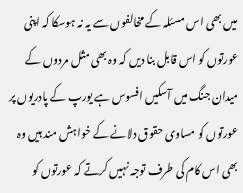میں بھی اس مسئلہ کے مخالفوں سے یہ نہ ہوسکا کہ اپنی عورتوں کو اس قابل بنا دیں کہ وہ بھی مثل مردوں کے میدان جنگ میں آسکیں افسوس ہے یورپ کے پادریوں پر عورتوں کو مساوی حقوق دلانے کے خواہش مند ہیں وہ بھی اس کام کی طرف توجہ نہیں کرتے کہ عورتوں کو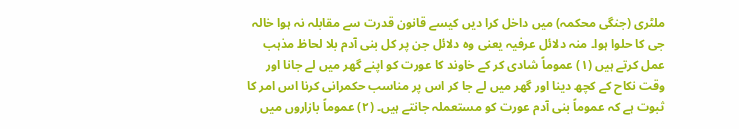ملٹری (جنگی محکمہ) میں داخل کرا دیں کیسے قانون قدرت سے مقابلہ نہ ہوا خالہ جی کا حلوا ہوا۔ منہ دلائل عرفیہ یعنی وہ دلائل جن پر کل بنی آدم بلا لحاظ مذہب عمل کرتے ہیں (١) عموماً شادی کر کے خاوند کا عورت کو اپنے گھر میں لے جانا اور وقت نکاح کے کچھ دینا اور گھر میں لے جا کر اس پر مناسب حکمرانی کرنا اس امر کا ثبوت ہے کہ عموماً بنی آدم عورت کو مستعملہ جانتے ہیں۔ (٢) عموماً بازاروں میں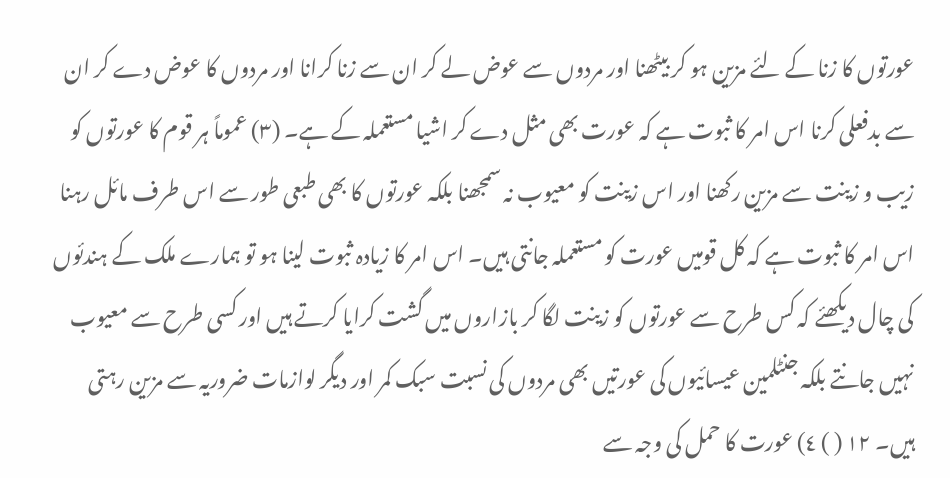عورتوں کا زنا کے لئے مزین ہو کر بیٹھنا اور مردوں سے عوض لے کر ان سے زنا کرانا اور مردوں کا عوض دے کر ان سے بدفعلی کرنا اس امر کا ثبوت ہے کہ عورت بھی مثل دے کر اشیا مستعملہ کے ہے۔ (٣) عموماً ہر قوم کا عورتوں کو زیب و زینت سے مزین رکھنا اور اس زینت کو معیوب نہ سمجھنا بلکہ عورتوں کا بھی طبعی طور سے اس طرف مائل رہنا اس امر کا ثبوت ہے کہ کل قومیں عورت کو مستعملہ جانتی ہیں۔ اس امر کا زیادہ ثبوت لینا ہو تو ہمارے ملک کے ہندئوں کی چال دیکھئے کہ کس طرح سے عورتوں کو زینت لگا کر بازاروں میں گشت کرایا کرتے ہیں اور کسی طرح سے معیوب نہیں جانتے بلکہ جنٹلمین عیسائیوں کی عورتیں بھی مردوں کی نسبت سبک کمر اور دیگر لوازمات ضروریہ سے مزین رہتی ہیں۔ ١٢ ( ) ٤) عورت کا حمل کی وجہ سے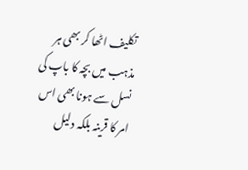تکلیف اٹھا کر بھی ہر مذہب میں بچہ کا باپ کی نسل سے ہونا بھی اس امر کا قرینہ بلکہ دلیل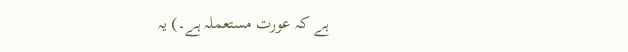ہے کہ عورت مستعملہ ہے۔) یہ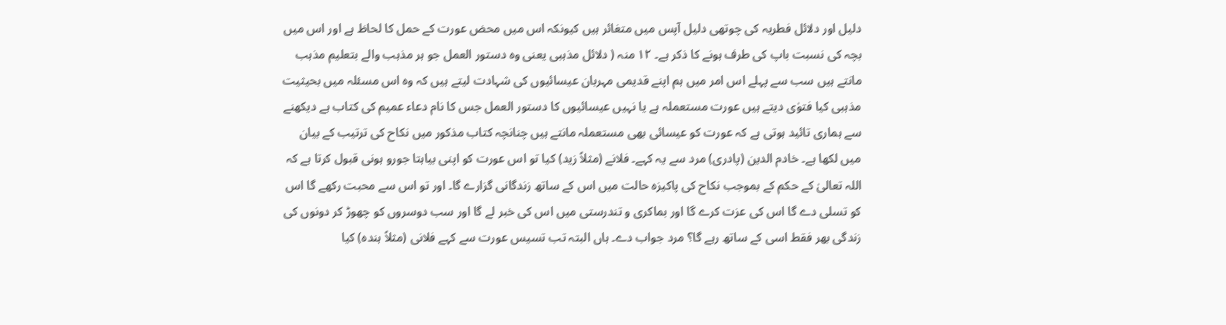دلیل اور دلائل فطریہ کی چوتھی دلیل آپس میں متغائر ہیں کیونکہ اس میں محض عورت کے حمل کا لحاظ ہے اور اس میں بچہ کی نسبت باپ کی طرف ہونے کا ذکر ہے۔ ١٢ منہ ( دلائل مذہبی یعنی وہ دستور العمل جو ہر مذہب والے بتعلیم مذہب مانتے ہیں سب سے پہلے اس امر میں ہم اپنے قدیمی مہربان عیسائیوں کی شہادت لیتے ہیں کہ وہ اس مسئلہ میں بحیثیت مذہبی کیا فتوٰی دیتے ہیں عورت مستعملہ ہے یا نہیں عیسائیوں کا دستور العمل جس کا نام دعاء عمیم کی کتاب ہے دیکھنے سے ہماری تائید ہوتی ہے کہ عورت کو عیسائی بھی مستعملہ مانتے ہیں چنانچہ کتاب مذکور میں نکاح کی ترتیب کے بیان میں لکھا ہے۔ خادم الدین (پادری) مرد سے یہ کہے۔ فلانے (مثلاً زید) کیا تو اس عورت کو اپنی بیاہتا جورو ہونی قبول کرتا ہے کہ اللہ تعالیٰ کے حکم کے بموجب نکاح کی پاکیزہ حالت میں اس کے ساتھ زندگانی گزارے گا۔ اور تو اس سے محبت رکھے گا اس کو تسلی دے گا اس کی عزت کرے گا اور بماکری و تندرستی میں اس کی خبر لے گا اور سب دوسروں کو چھوڑ کر دونوں کی زندگی بھر فقط اسی کے ساتھ رہے گا؟ مرد جواب دے۔ ہاں البتہ تب تسیس عورت سے کہے فلانی (مثلاً ہندہ) کیا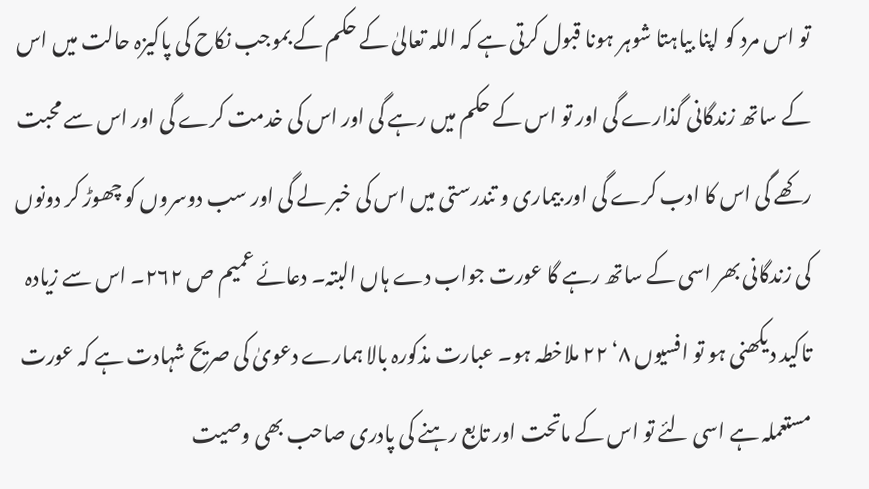تو اس مرد کو اپنا بیاہتا شوہر ہونا قبول کرتی ہے کہ اللہ تعالیٰ کے حکم کے بموجب نکاح کی پاکیزہ حالت میں اس کے ساتھ زندگانی گذارے گی اور تو اس کے حکم میں رہے گی اور اس کی خدمت کرے گی اور اس سے محبت رکھے گی اس کا ادب کرے گی اور بیماری و تندرستی میں اس کی خبر لے گی اور سب دوسروں کو چھوڑ کر دونوں کی زندگانی بھر اسی کے ساتھ رہے گا عورت جواب دے ہاں البتہ۔ دعائے عمیم ص ٢٦٢۔ اس سے زیادہ تاکید دیکھنی ہو تو افسیوں ٨‘ ٢٢ ملاخطہ ہو۔ عبارت مذکورہ بالا ہمارے دعویٰ کی صریح شہادت ہے کہ عورت مستعملہ ہے اسی لئے تو اس کے ماتحت اور تابع رہنے کی پادری صاحب بھی وصیت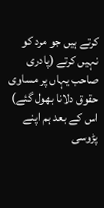کرتے ہیں جو مرد کو نہیں کرتے (پادری صاحب یہاں پر مساوی حقوق دلانا بھول گئے) اس کے بعد ہم اپنے پڑوسی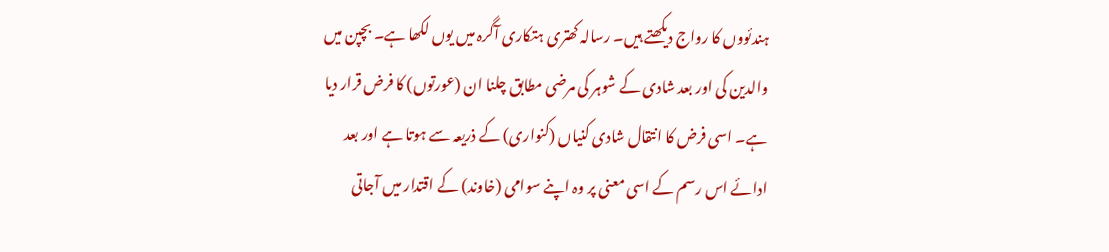ہندئووں کا رواج دیکھتے ہیں۔ رسالہ کھتری ہتکاری آگرہ میں یوں لکھا ہے۔ بچپن میں والدین کی اور بعد شادی کے شوہر کی مرضی مطابق چلنا ان (عورتوں) کا فرض قرار دیا ہے۔ اسی فرض کا انتقال شادی کنیاں (کنواری) کے ذریعہ سے ہوتا ہے اور بعد ادائے اس رسم کے اسی معنی پر وہ اپنے سوامی (خاوند) کے اقتدار میں آجاتی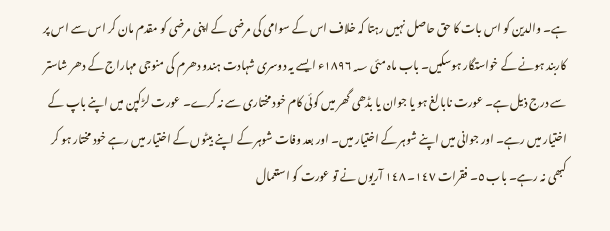ہے۔ والدین کو اس بات کا حق حاصل نہیں رہتا کہ خلاف اس کے سوامی کی مرضی کے اپنی مرضی کو مقدم مان کر اس سے اس پر کاربند ہونے کے خواستگار ہوسکیں۔ باب ماہ مئی ١٨٩٦؁ء ایسے یہ دوسری شہادت ہندو دھرم کی منوجی مہاراج کے دھر شاستر سے درج ذیل ہے۔ عورت نابالغ ہو یا جوان یا بڈھی گھر میں کوئی کام خود مختاری سے نہ کرے۔ عورت لڑکپن میں اپنے باپ کے اختیار میں رہے۔ اور جوانی میں اپنے شوہر کے اختیار میں۔ اور بعد وفات شوہر کے اپنے بیٹوں کے اختیار میں رہے خود مختار ہو کر کبھی نہ رہے۔ باب ٥۔ فقرات ١٤٧۔ ١٤٨ آریوں نے تو عورت کو استعمال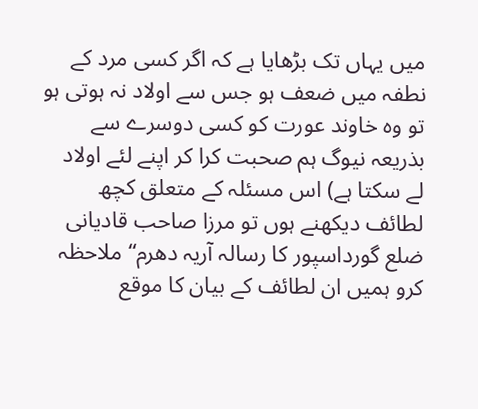میں یہاں تک بڑھایا ہے کہ اگر کسی مرد کے نطفہ میں ضعف ہو جس سے اولاد نہ ہوتی ہو تو وہ خاوند عورت کو کسی دوسرے سے بذریعہ نیوگ ہم صحبت کرا کر اپنے لئے اولاد لے سکتا ہے) اس مسئلہ کے متعلق کچھ لطائف دیکھنے ہوں تو مرزا صاحب قادیانی ضلع گورداسپور کا رسالہ آریہ دھرم“ ملاحظہ کرو ہمیں ان لطائف کے بیان کا موقع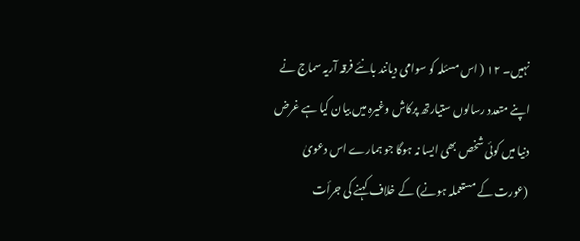نہیں۔ ١٢ ( اس مسئلہ کو سوامی دیانند بانئے فرقہ آریہ سماج نے اپنے متعدد رسالوں ستیارتھ پرکاش وغیرہ میں بیان کیا ہے غرض دنیا میں کوئی شخص بھی ایسا نہ ہوگا جو ہمارے اس دعویٰ (عورت کے مستعملہ ہونے) کے خلاف کہنے کی جرأت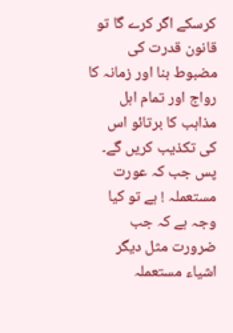کرسکے اگر کرے گا تو قانون قدرت کی مضبوط بنا اور زمانہ کا رواج اور تمام اہل مذاہب کا برتائو اس کی تکذیب کریں گے۔ پس جب کہ عورت مستعملہ ! ہے تو کیا وجہ ہے کہ جب ضرورت مثل دیگر اشیاء مستعملہ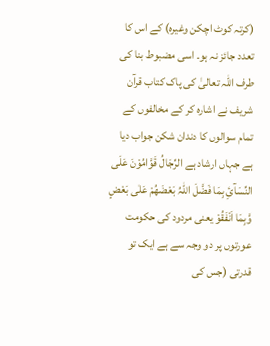(کرتہ کوٹ اچکن وغیرہ) کے اس کا تعدد جائز نہ ہو۔ اسی مضبوط بنا کی طرف اللہ تعالیٰ کی پاک کتاب قرآن شریف نے اشارہ کر کے مخالفوں کے تمام سوالوں کا دندان شکن جواب دیا ہے جہاں ارشاد ہے الرِّجَالُ قَوَّامُوْنَ عَلَی النِّسَآئِ بِمَا فَضَّلَ اللّٰہُ بَعْضَھُمْ عَلٰی بَعْضٍ وَّبِمَا اَنْفَقُوْ یعنی مردود کی حکومت عورتوں پر دو وجہ سے ہے ایک تو قدرتی (جس کی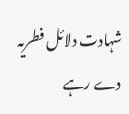شہادت دلائل فطریہ دے رہے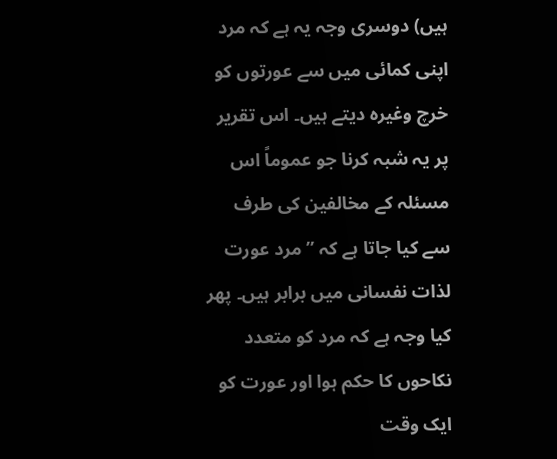ہیں) دوسری وجہ یہ ہے کہ مرد اپنی کمائی میں سے عورتوں کو خرچ وغیرہ دیتے ہیں۔ اس تقریر پر یہ شبہ کرنا جو عموماً اس مسئلہ کے مخالفین کی طرف سے کیا جاتا ہے کہ ” مرد عورت لذات نفسانی میں برابر ہیں۔ پھر کیا وجہ ہے کہ مرد کو متعدد نکاحوں کا حکم ہوا اور عورت کو ایک وقت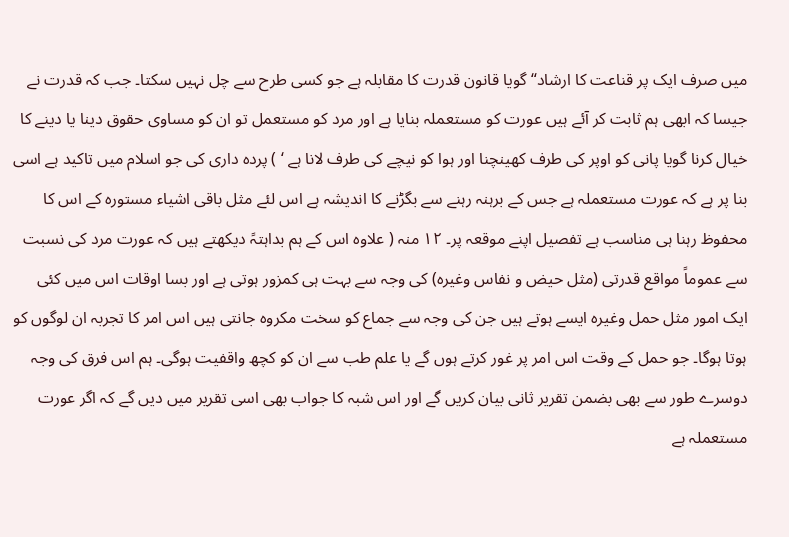میں صرف ایک پر قناعت کا ارشاد“ گویا قانون قدرت کا مقابلہ ہے جو کسی طرح سے چل نہیں سکتا۔ جب کہ قدرت نے جیسا کہ ابھی ہم ثابت کر آئے ہیں عورت کو مستعملہ بنایا ہے اور مرد کو مستعمل تو ان کو مساوی حقوق دینا یا دینے کا خیال کرنا گویا پانی کو اوپر کی طرف کھینچنا اور ہوا کو نیچے کی طرف لانا ہے ‘ ) پردہ داری کی جو اسلام میں تاکید ہے اسی بنا پر ہے کہ عورت مستعملہ ہے جس کے برہنہ رہنے سے بگڑنے کا اندیشہ ہے اس لئے مثل باقی اشیاء مستورہ کے اس کا محفوظ رہنا ہی مناسب ہے تفصیل اپنے موقعہ پر۔ ١٢ منہ ( علاوہ اس کے ہم بداہتہً دیکھتے ہیں کہ عورت مرد کی نسبت سے عموماً مواقع قدرتی (مثل حیض و نفاس وغیرہ) کی وجہ سے بہت ہی کمزور ہوتی ہے اور بسا اوقات اس میں کئی ایک امور مثل حمل وغیرہ ایسے ہوتے ہیں جن کی وجہ سے جماع کو سخت مکروہ جانتی ہیں اس امر کا تجربہ ان لوگوں کو ہوتا ہوگا۔ جو حمل کے وقت اس امر پر غور کرتے ہوں گے یا علم طب سے ان کو کچھ واقفیت ہوگی۔ ہم اس فرق کی وجہ دوسرے طور سے بھی بضمن تقریر ثانی بیان کریں گے اور اس شبہ کا جواب بھی اسی تقریر میں دیں گے کہ اگر عورت مستعملہ ہے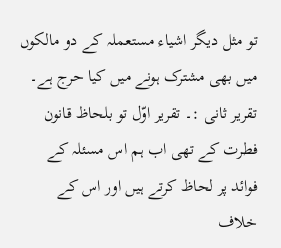تو مثل دیگر اشیاء مستعملہ کے دو مالکوں میں بھی مشترک ہونے میں کیا حرج ہے۔ تقریر ثانی :۔ تقریر اوّل تو بلحاظ قانون فطرت کے تھی اب ہم اس مسئلہ کے فوائد پر لحاظ کرتے ہیں اور اس کے خلاف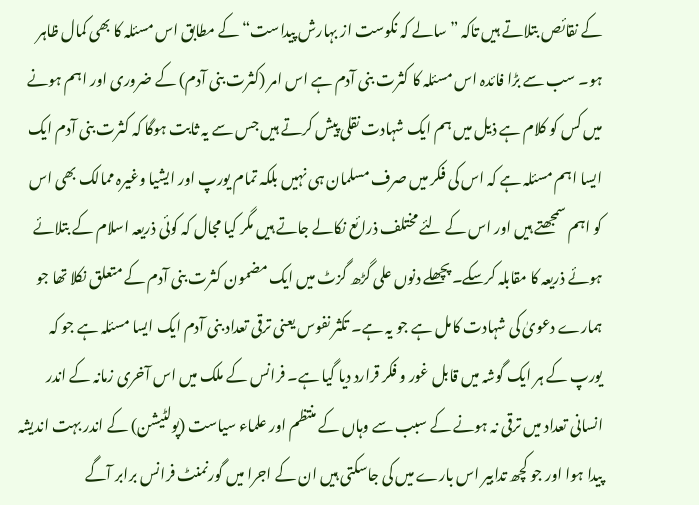کے نقائص بتلاتے ہیں تاکہ ” سالے کہ نکوست از بہارش پیداست“ کے مطابق اس مسئلہ کا بھی کمال ظاہر ہو۔ سب سے بڑا فائدہ اس مسئلہ کا کثرت بنی آدم ہے اس امر (کثرت بنی آدم) کے ضروری اور اہم ہونے میں کس کو کلام ہے ذیل میں ہم ایک شہادت نقلی پیش کرتے ہیں جس سے یہ ثابت ہوگا کہ کثرت بنی آدم ایک ایسا اہم مسئلہ ہے کہ اس کی فکر میں صرف مسلمان ہی نہیں بلکہ تمام یورپ اور ایشیا وغیرہ ممالک بھی اس کو اہم سمجھتے ہیں اور اس کے لئے مختلف ذرائع نکالے جاتے ہیں مگر کیا مجال کہ کوئی ذریعہ اسلام کے بتلائے ہوئے ذریعہ کا مقابلہ کرسکے۔ پچھلے دنوں علی گڑھ گزٹ میں ایک مضمون کثرت بنی آدم کے متعلق نکلا تھا جو ہمارے دعویٰ کی شہادت کامل ہے جو یہ ہے۔ تکثر نفوس یعنی ترقی تعداد بنی آدم ایک ایسا مسئلہ ہے جو کہ یورپ کے ہر ایک گوشہ میں قابل غور و فکر قرارد دیا گیا ہے۔ فرانس کے ملک میں اس آخری زمانہ کے اندر انسانی تعداد میں ترقی نہ ہونے کے سبب سے وہاں کے منتظم اور علماء سیاست (پولٹیشن) کے اندر بہت اندیشہ پیدا ہوا اور جو کچھ تدابیر اس بارے میں کی جاسکتی ہیں ان کے اجرا میں گورنمنٹ فرانس برابر آگے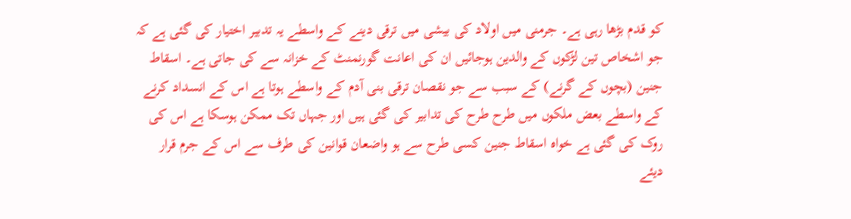کو قدم بڑھا رہی ہے۔ جرمنی میں اولاد کی بیشی میں ترقی دینے کے واسطے یہ تدبیر اختیار کی گئی ہے کہ جو اشخاص تین لڑکوں کے والدین ہوجائیں ان کی اعانت گورنمنٹ کے خزانہ سے کی جاتی ہے۔ اسقاط جنین (بچوں کے گرنے) کے سبب سے جو نقصان ترقی بنی آدم کے واسطے ہوتا ہے اس کے انسداد کرنے کے واسطے بعض ملکوں میں طرح طرح کی تدابیر کی گئی ہیں اور جہاں تک ممکن ہوسکا ہے اس کی روک کی گئی ہے خواہ اسقاط جنین کسی طرح سے ہو واضعان قوانین کی طرف سے اس کے جرم قرار دیئے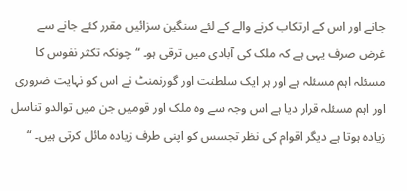جانے اور اس کے ارتکاب کرنے والے کے لئے سنگین سزائیں مقرر کئے جانے سے غرض صرف یہی ہے کہ ملک کی آبادی میں ترقی ہو۔ “ چونکہ تکثر نفوس کا مسئلہ اہم مسئلہ ہے اور ہر ایک سلطنت اور گورنمنٹ نے اس کو نہایت ضروری اور اہم مسئلہ قرار دیا ہے اس وجہ سے وہ ملک اور قومیں جن میں توالدو تناسل زیادہ ہوتا ہے دیگر اقوام کی نظر تجسس کو اپنی طرف زیادہ مائل کرتی ہیں۔ “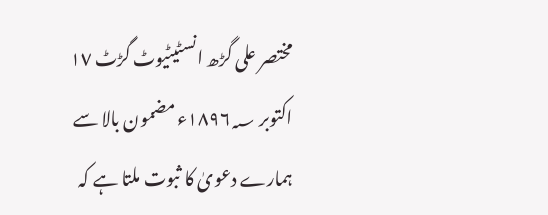مختصر علی گڑھ انسٹیٹیوٹ گڑٹ ١٧ اکتوبر ١٨٩٦؁ء مضمون بالا سے ہمارے دعویٰ کا ثبوت ملتا ہے کہ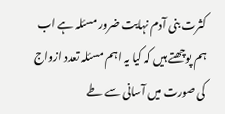کثرت بنی آدم نہایت ضرور مسئلہ ہے اب ہم پوچھتے ہیں کہ کیا یہ اہم مسئلہ تعدد ازواج کی صورت میں آسانی سے طے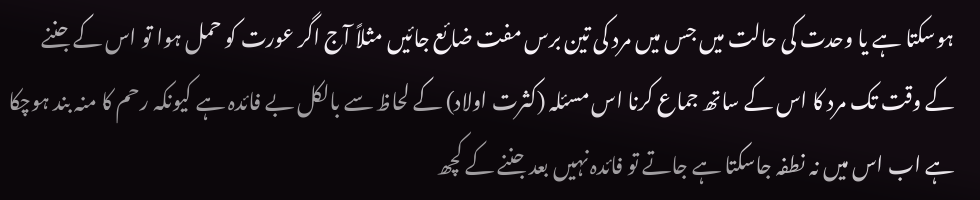ہوسکتا ہے یا وحدت کی حالت میں جس میں مرد کی تین برس مفت ضائع جائیں مثلاً آج اگر عورت کو حمل ہوا تو اس کے جننے کے وقت تک مرد کا اس کے ساتھ جماع کرنا اس مسئلہ (کثرت اولاد) کے لحاظ سے بالکل بے فائدہ ہے کیونکہ رحم کا منہ بند ہوچکا ہے اب اس میں نہ نطفہ جاسکتا ہے جاتے تو فائدہ نہیں بعد جننے کے کچھ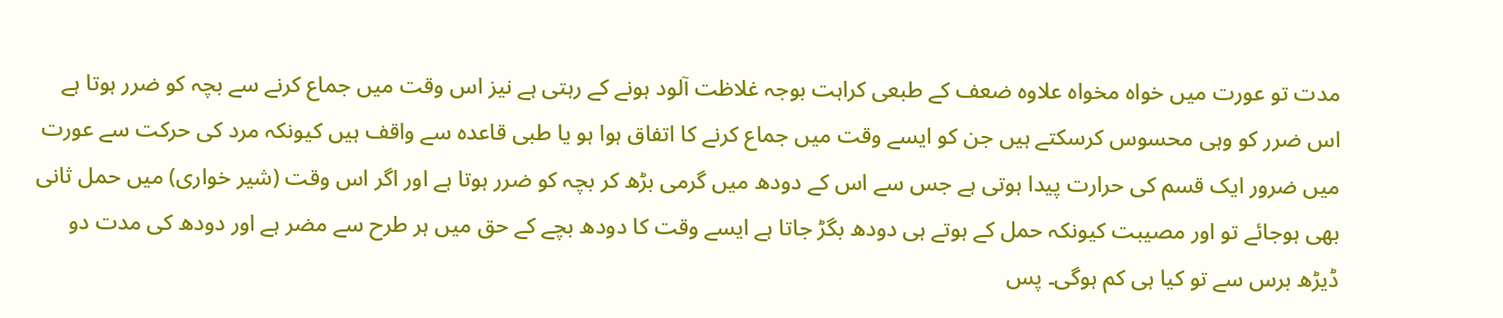مدت تو عورت میں خواہ مخواہ علاوہ ضعف کے طبعی کراہت بوجہ غلاظت آلود ہونے کے رہتی ہے نیز اس وقت میں جماع کرنے سے بچہ کو ضرر ہوتا ہے اس ضرر کو وہی محسوس کرسکتے ہیں جن کو ایسے وقت میں جماع کرنے کا اتفاق ہوا ہو یا طبی قاعدہ سے واقف ہیں کیونکہ مرد کی حرکت سے عورت میں ضرور ایک قسم کی حرارت پیدا ہوتی ہے جس سے اس کے دودھ میں گرمی بڑھ کر بچہ کو ضرر ہوتا ہے اور اگر اس وقت (شیر خواری) میں حمل ثانی بھی ہوجائے تو اور مصیبت کیونکہ حمل کے ہوتے ہی دودھ بگڑ جاتا ہے ایسے وقت کا دودھ بچے کے حق میں ہر طرح سے مضر ہے اور دودھ کی مدت دو ڈیڑھ برس سے تو کیا ہی کم ہوگی۔ پس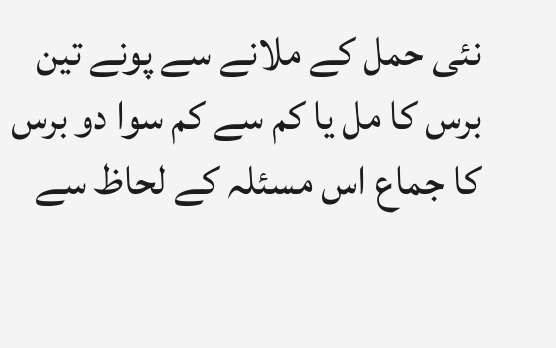نئی حمل کے ملانے سے پونے تین برس کا مل یا کم سے کم سوا دو برس کا جماع اس مسئلہ کے لحاظ سے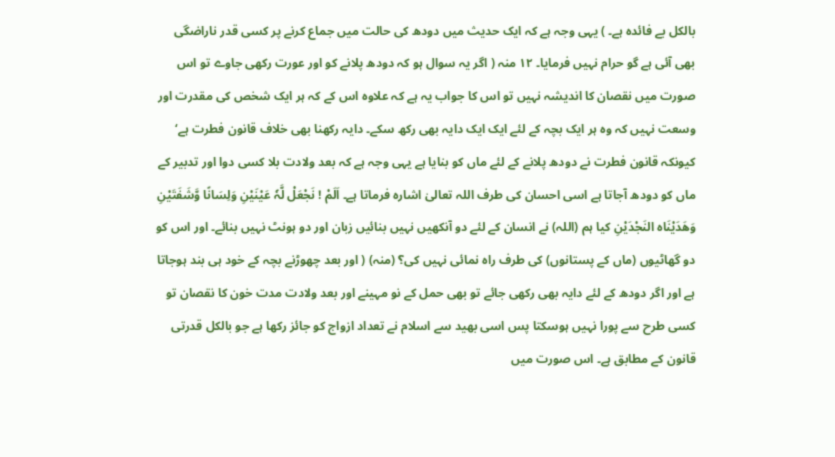بالکل بے فائدہ ہے۔ ) یہی وجہ ہے کہ ایک حدیث میں دودھ کی حالت میں جماع کرنے پر کسی قدر ناراضگی بھی آئی ہے گو حرام نہیں فرمایا۔ ١٢ منہ ( اگر یہ سوال ہو کہ دودھ پلانے کو اور عورت رکھی جاوے تو اس صورت میں نقصان کا اندیشہ نہیں تو اس کا جواب یہ ہے کہ علاوہ اس کے کہ ہر ایک شخص کی مقدرت اور وسعت نہیں کہ وہ ہر ایک بچہ کے لئے ایک ایک دایہ بھی رکھ سکے۔ دایہ رکھنا بھی خلاف قانون فطرت ہے‘ کیونکہ قانون فطرت نے دودھ پلانے کے لئے ماں کو بنایا ہے یہی وجہ ہے کہ بعد ولادت بلا کسی دوا اور تدبیر کے ماں کو دودھ آجاتا ہے اسی احسان کی طرف اللہ تعالیٰ اشارہ فرماتا ہے۔ اَلَمْ ! نَجْعَلْ لَّہٗ عَیْنَیْنِ وَلِسَانًا وَّشَفَتَیْنِ وَھَدَیْنَاہ النَجْدَیْنِ کیا ہم (اللہ) نے انسان کے لئے دو آنکھیں نہیں بنائیں زبان اور دو ہونٹ نہیں بنائے۔ اور اس کو دو گھاٹیوں (ماں کے پستانوں) کی طرف راہ نمائی نہیں کی؟ (منہ) ( اور بعد چھوڑنے بچہ کے خود ہی بند ہوجاتا ہے اور اگر دودھ کے لئے دایہ بھی رکھی جائے تو بھی حمل کے نو مہینے اور بعد ولادت مدت خون کا نقصان تو کسی طرح سے پورا نہیں ہوسکتا پس اسی بھید سے اسلام نے تعداد ازواج کو جائز رکھا ہے جو بالکل قدرتی قانون کے مطابق ہے۔ اس صورت میں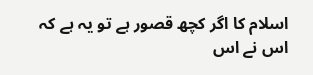اسلام کا اگر کچھ قصور ہے تو یہ ہے کہ اس نے اس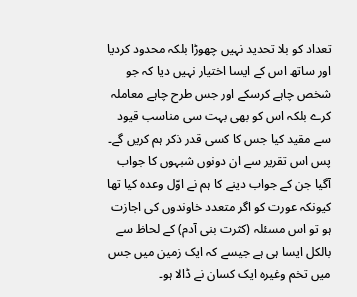تعداد کو بلا تحدید نہیں چھوڑا بلکہ محدود کردیا اور ساتھ اس کے ایسا اختیار نہیں دیا کہ جو شخص چاہے کرسکے اور جس طرح چاہے معاملہ کرے بلکہ اس کو بھی بہت سی مناسب قیود سے مقید کیا جس کا کسی قدر ذکر ہم کریں گے۔ پس اس تقریر سے ان دونوں شبہوں کا جواب آگیا جن کے جواب دینے کا ہم نے اوّل وعدہ کیا تھا کیونکہ عورت کو اگر متعدد خاوندوں کی اجازت ہو تو اس مسئلہ (کثرت بنی آدم) کے لحاظ سے بالکل ایسا ہی ہے جیسے کہ ایک زمین میں جس میں تخم وغیرہ ایک کسان نے ڈالا ہو۔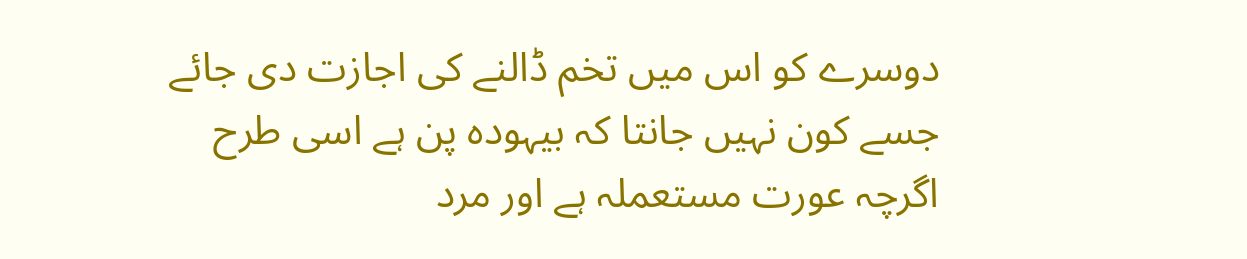دوسرے کو اس میں تخم ڈالنے کی اجازت دی جائے جسے کون نہیں جانتا کہ بیہودہ پن ہے اسی طرح اگرچہ عورت مستعملہ ہے اور مرد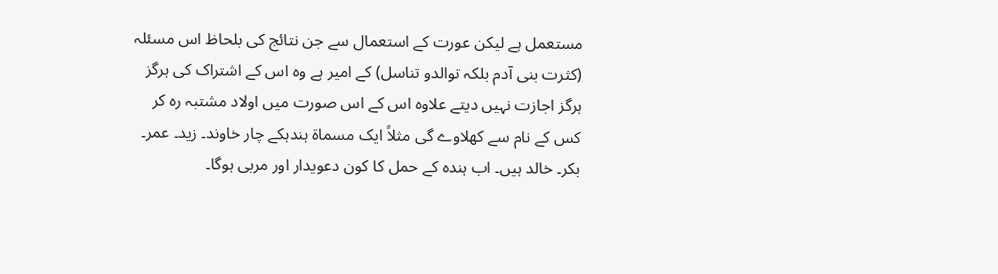مستعمل ہے لیکن عورت کے استعمال سے جن نتائج کی بلحاظ اس مسئلہ (کثرت بنی آدم بلکہ توالدو تناسل) کے امیر ہے وہ اس کے اشتراک کی ہرگز ہرگز اجازت نہیں دیتے علاوہ اس کے اس صورت میں اولاد مشتبہ رہ کر کس کے نام سے کھلاوے گی مثلاً ایک مسماۃ ہندہکے چار خاوند۔ زید۔ عمر۔ بکر۔ خالد ہیں۔ اب ہندہ کے حمل کا کون دعویدار اور مربی ہوگا۔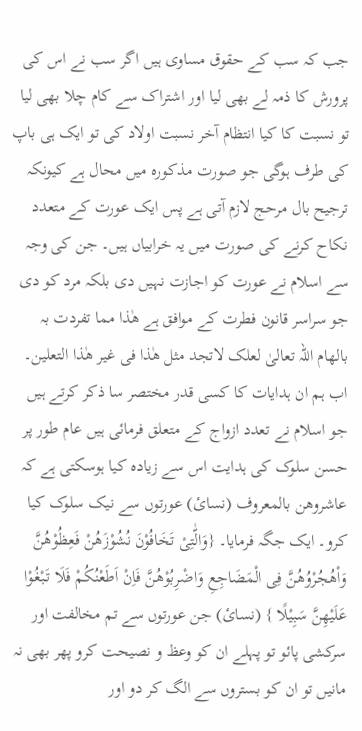جب کہ سب کے حقوق مساوی ہیں اگر سب نے اس کی پرورش کا ذمہ لے بھی لیا اور اشتراک سے کام چلا بھی لیا تو نسبت کا کیا انتظام آخر نسبت اولاد کی تو ایک ہی باپ کی طرف ہوگی جو صورت مذکورہ میں محال ہے کیونکہ ترجیح بال مرحج لازم آتی ہے پس ایک عورت کے متعدد نکاح کرنے کی صورت میں یہ خرابیاں ہیں۔ جن کی وجہ سے اسلام نے عورت کو اجازت نہیں دی بلکہ مرد کو دی جو سراسر قانون فطرت کے موافق ہے ھٰذا مما تفردت بہ بالھام اللہ تعالیٰ لعلک لاتجد مثل ھٰذا فی غیر ھٰذا التعلین۔ اب ہم ان ہدایات کا کسی قدر مختصر سا ذکر کرتے ہیں جو اسلام نے تعدد ازواج کے متعلق فرمائی ہیں عام طور پر حسن سلوک کی ہدایت اس سے زیادہ کیا ہوسکتی ہے کہ عاشروھن بالمعروف (نسائ) عورتوں سے نیک سلوک کیا کرو۔ ایک جگہ فرمایا۔ {وَالّٰتِیْ تَخَافُوْنَ نُشُوْزَھُنْ فَعِظُوْھُنَّ وَاْھُجُرْوُھُنَّ فِی الْمَضَاجِعِ وَاضْرِبُوْھُنَّ فَاِنْ اَطَعْنُکُمْ فَلَا تَبْغُوْا عَلَیْھِنَّ سَبِیْلًا } (نسائ) جن عورتوں سے تم مخالفت اور سرکشی پائو تو پہلے ان کو وعظ و نصیحت کرو پھر بھی نہ مانیں تو ان کو بستروں سے الگ کر دو اور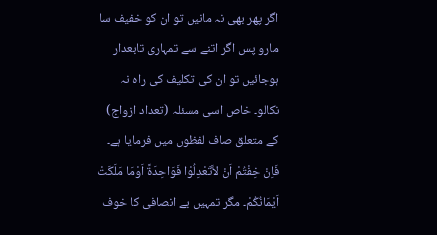اگر پھر بھی نہ مانیں تو ان کو خفیف سا مارو پس اگر اتنے سے تمہاری تابعدار ہوجائیں تو ان کی تکلیف کی راہ نہ نکالو۔ خاص اسی مسئلہ (تعداد ازواج) کے متعلق صاف لفظوں میں فرمایا ہے۔ فَاِنْ خِفْتُمْ اَنْ لاَّتَعْدِلُوْا فَوَاحِدَۃً اَوْمَا مَلَکَتْ اَیْمَانُکُمْ۔ مگر تمہیں بے انصافی کا خوف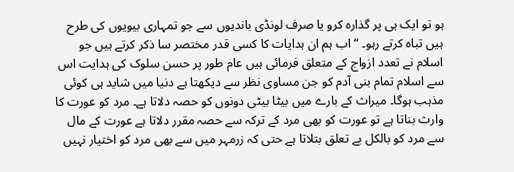ہو تو ایک ہی پر گذارہ کرو یا صرف لونڈی باندیوں سے جو تمہاری بیویوں کی طرح ہیں تباہ کرتے رہو۔ “ اب ہم ان ہدایات کا کسی قدر مختصر سا ذکر کرتے ہیں جو اسلام نے تعدد ازواج کے متعلق فرمائی ہیں عام طور پر حسن سلوک کی ہدایت اس سے اسلام تمام بنی آدم کو جن مساوی نظر سے دیکھتا ہے دنیا میں شاید ہی کوئی مذہب ہوگا۔ میراث کے بارے میں بیٹا بیٹی دونوں کو حصہ دلاتا ہے۔ مرد کو عورت کا وارث بناتا ہے تو عورت کو بھی مرد کے ترکہ سے حصہ مقرر دلاتا ہے عورت کے مال سے مرد کو بالکل بے تعلق بتلاتا ہے حتی کہ زرمہر میں سے بھی مرد کو اختیار نہیں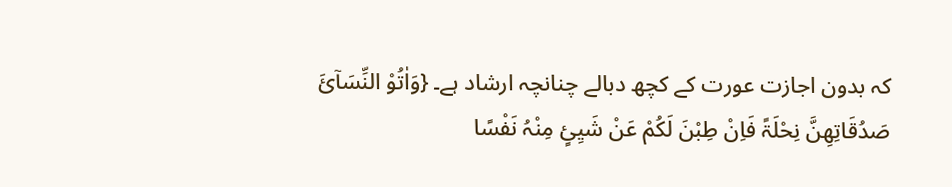کہ بدون اجازت عورت کے کچھ دبالے چنانچہ ارشاد ہے۔ {وَاٰتُوْ النِّسَآئَ صَدُقَاتِھِنَّ نِحْلَۃً فَاِنْ طِبْنَ لَکُمْ عَنْ شَیِئٍ مِنْہُ نَفْسًا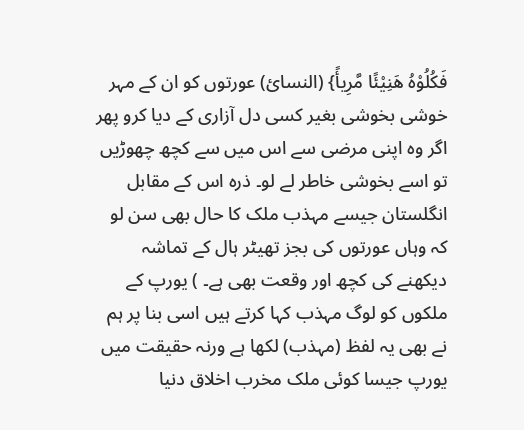فَکُلُوْہُ ھَنِیْئًا مَّرِیأً} (النسائ) عورتوں کو ان کے مہر خوشی بخوشی بغیر کسی دل آزاری کے دیا کرو پھر اگر وہ اپنی مرضی سے اس میں سے کچھ چھوڑیں تو اسے بخوشی خاطر لے لو۔ ذرہ اس کے مقابل انگلستان جیسے مہذب ملک کا حال بھی سن لو کہ وہاں عورتوں کی بجز تھیٹر ہال کے تماشہ دیکھنے کی کچھ اور وقعت بھی ہے۔ ) یورپ کے ملکوں کو لوگ مہذب کہا کرتے ہیں اسی بنا پر ہم نے بھی یہ لفظ (مہذب) لکھا ہے ورنہ حقیقت میں یورپ جیسا کوئی ملک مخرب اخلاق دنیا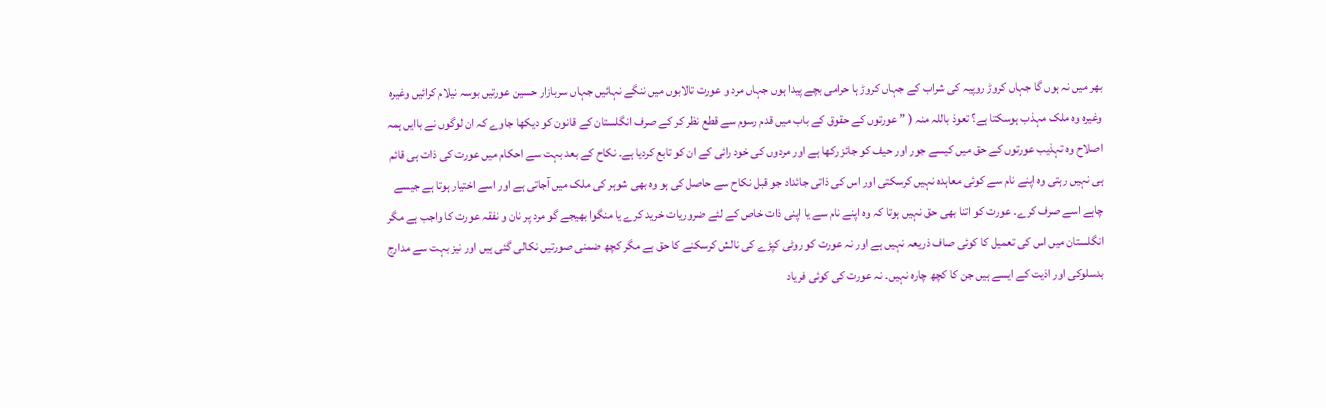بھر میں نہ ہوں گا جہاں کروڑ روپیہ کی شراب کے جہاں کروڑ ہا حرامی بچے پیدا ہوں جہاں مرد و عورت تالابوں میں ننگے نہائیں جہاں سربازار حسین عورتیں بوسہ نیلام کرائیں وغیرہ وغیرہ وہ ملک مہذب ہوسکتا ہے؟ تعوذ باللہ منہ ( ” عورتوں کے حقوق کے باب میں قدم رسوم سے قطع نظر کر کے صرف انگلستان کے قانون کو دیکھا جاوے کہ ان لوگوں نے باایں ہمہ اصلاح وہ تہذیب عورتوں کے حق میں کیسے جور اور حیف کو جائز رکھا ہے اور مردوں کی خود رائی کے ان کو تابع کردیا ہے۔ نکاح کے بعد بہت سے احکام میں عورت کی ذات ہی قائم ہی نہیں رہتی وہ اپنے نام سے کوئی معاہدہ نہیں کرسکتی اور اس کی ذاتی جائداد جو قبل نکاح سے حاصل کی ہو وہ بھی شوہر کی ملک میں آجاتی ہے اور اسے اختیار ہوتا ہے جیسے چاہے اسے صرف کرے۔ عورت کو اتنا بھی حق نہیں ہوتا کہ وہ اپنے نام سے یا اپنی ذات خاص کے لئے ضروریات خرید کرے یا منگوا بھیجے گو مرد پر نان و نفقہ عورت کا واجب ہے مگر انگلستان میں اس کی تعمیل کا کوئی صاف ذریعہ نہیں ہے اور نہ عورت کو روٹی کپڑے کی نالش کرسکنے کا حق ہے مگر کچھ ضمنی صورتیں نکالی گئی ہیں اور نیز بہت سے مدارج بدسلوکی اور اذیت کے ایسے ہیں جن کا کچھ چارہ نہیں۔ نہ عورت کی کوئی فریاد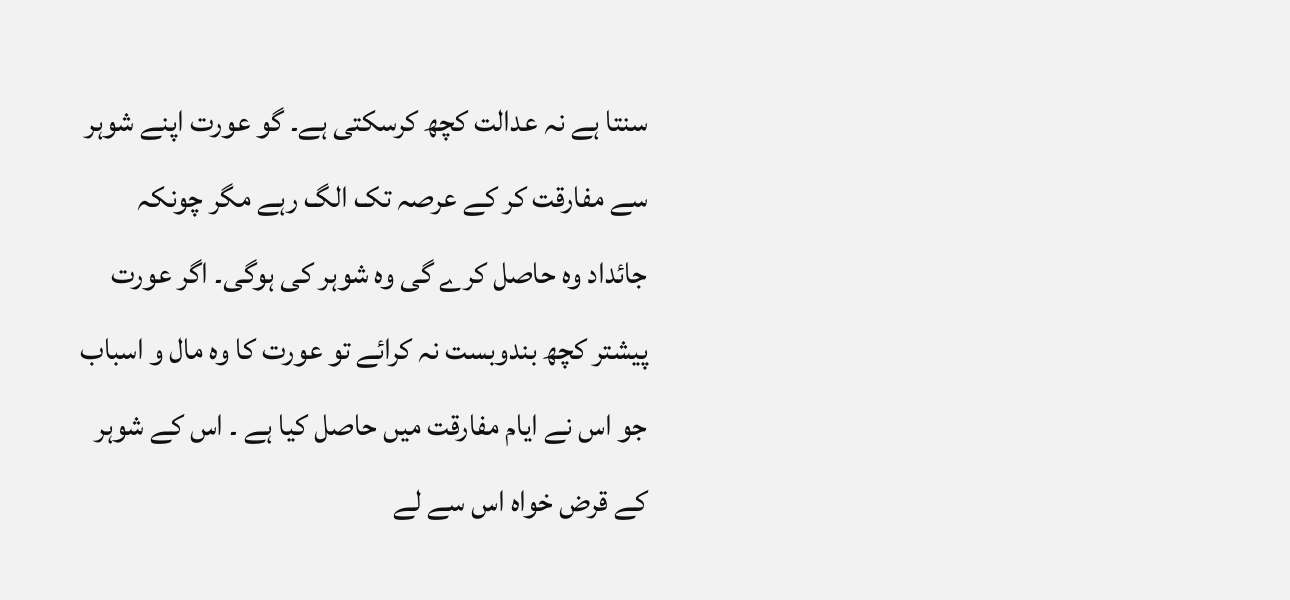سنتا ہے نہ عدالت کچھ کرسکتی ہے۔ گو عورت اپنے شوہر سے مفارقت کر کے عرصہ تک الگ رہے مگر چونکہ جائداد وہ حاصل کرے گی وہ شوہر کی ہوگی۔ اگر عورت پیشتر کچھ بندوبست نہ کرائے تو عورت کا وہ مال و اسباب جو اس نے ایام مفارقت میں حاصل کیا ہے ۔ اس کے شوہر کے قرض خواہ اس سے لے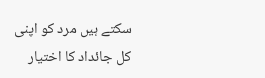سکتے ہیں مرد کو اپنی کل جائداد کا اختیار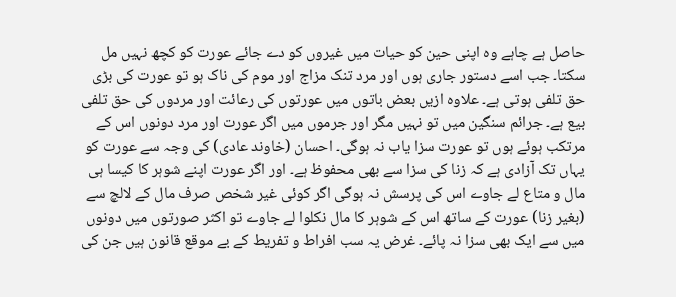حاصل ہے چاہے وہ اپنی حین کو حیات میں غیروں کو دے جائے عورت کو کچھ نہیں مل سکتا۔ جب اسے دستور جاری ہوں اور مرد تنک مزاج اور موم کی ناک ہو تو عورت کی بڑی حق تلفی ہوتی ہے۔ علاوہ ازیں بعض باتوں میں عورتوں کی رعائت اور مردوں کی حق تلفی بیع ہے۔ جرائم سنگین میں تو نہیں مگر اور جرموں میں اگر عورت اور مرد دونوں اس کے مرتکب ہوئے ہوں تو عورت سزا یاب نہ ہوگی۔ احسان (خاوند عادی) کی وجہ سے عورت کو یہاں تک آزادی ہے کہ زنا کی سزا سے بھی محفوظ ہے۔ اور اگر عورت اپنے شوہر کا کیسا ہی مال و متاع لے جاوے اس کی پرسش نہ ہوگی اگر کوئی غیر شخص صرف مال کے لالچ سے (بغیر زنا) عورت کے ساتھ اس کے شوہر کا مال نکلوا لے جاوے تو اکثر صورتوں میں دونوں میں سے ایک بھی سزا نہ پائے۔ غرض یہ سب افراط و تفریط کے بے موقع قانون ہیں جن کی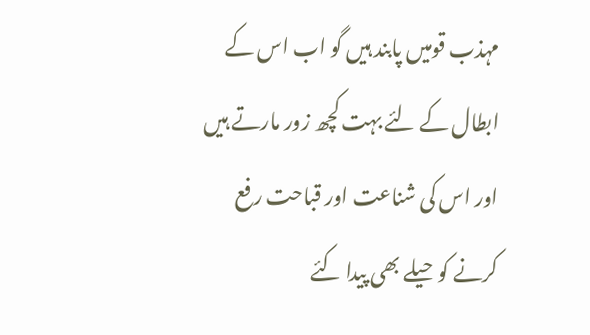مہذب قومیں پابند ہیں گو اب اس کے ابطال کے لئے بہت کچھ زور مارتے ہیں اور اس کی شناعت اور قباحت رفع کرنے کو حیلے بھی پیدا کئے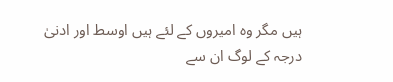ہیں مگر وہ امیروں کے لئے ہیں اوسط اور ادنیٰ درجہ کے لوگ ان سے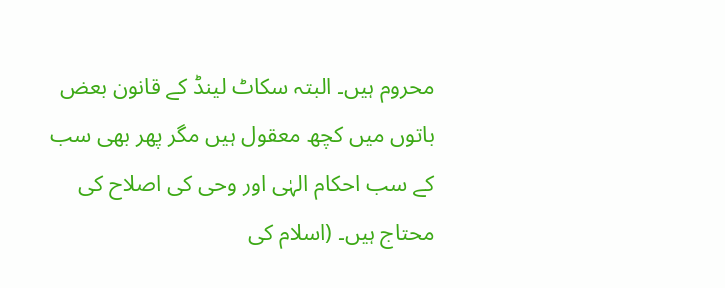محروم ہیں۔ البتہ سکاٹ لینڈ کے قانون بعض باتوں میں کچھ معقول ہیں مگر پھر بھی سب کے سب احکام الہٰی اور وحی کی اصلاح کی محتاج ہیں۔ (اسلام کی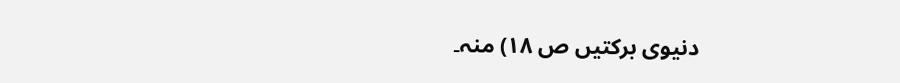دنیوی برکتیں ص ١٨) منہ۔